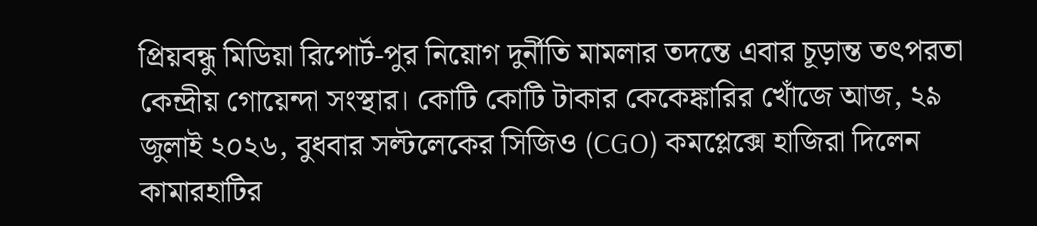প্রিয়বন্ধু মিডিয়া রিপোর্ট-পুর নিয়োগ দুর্নীতি মামলার তদন্তে এবার চূড়ান্ত তৎপরতা কেন্দ্রীয় গোয়েন্দা সংস্থার। কোটি কোটি টাকার কেকেঙ্কারির খোঁজে আজ, ২৯ জুলাই ২০২৬, বুধবার সল্টলেকের সিজিও (CGO) কমপ্লেক্সে হাজিরা দিলেন কামারহাটির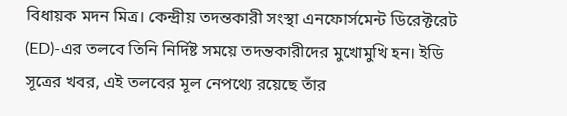বিধায়ক মদন মিত্র। কেন্দ্রীয় তদন্তকারী সংস্থা এনফোর্সমেন্ট ডিরেক্টরেট (ED)-এর তলবে তিনি নির্দিষ্ট সময়ে তদন্তকারীদের মুখোমুখি হন। ইডি সূত্রের খবর, এই তলবের মূল নেপথ্যে রয়েছে তাঁর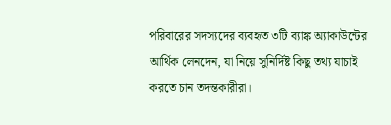পরিবারের সদস্যদের ব্যবহৃত ৩টি ব্যাঙ্ক অ্যাকাউন্টের আর্থিক লেনদেন, যা নিয়ে সুনির্দিষ্ট কিছু তথ্য যাচাই করতে চান তদন্তকারীরা।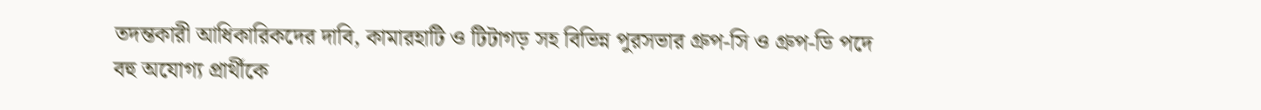তদন্তকারী আধিকারিকদের দাবি, কামারহাটি ও টিটাগড় সহ বিভিন্ন পুরসভার গ্রুপ-সি ও গ্রুপ-ডি পদে বহু অযোগ্য প্রার্থীকে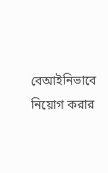বেআইনিভাবে নিয়োগ করার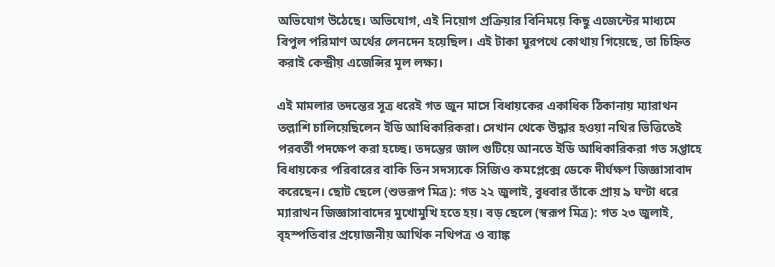অভিযোগ উঠেছে। অভিযোগ, এই নিয়োগ প্রক্রিয়ার বিনিময়ে কিছু এজেন্টের মাধ্যমে বিপুল পরিমাণ অর্থের লেনদেন হয়েছিল। এই টাকা ঘুরপথে কোথায় গিয়েছে, তা চিহ্নিত করাই কেন্দ্রীয় এজেন্সির মূল লক্ষ্য।

এই মামলার তদন্তের সূত্র ধরেই গত জুন মাসে বিধায়কের একাধিক ঠিকানায় ম্যারাথন তল্লাশি চালিয়েছিলেন ইডি আধিকারিকরা। সেখান থেকে উদ্ধার হওয়া নথির ভিত্তিতেই পরবর্তী পদক্ষেপ করা হচ্ছে। তদন্তের জাল গুটিয়ে আনতে ইডি আধিকারিকরা গত সপ্তাহে বিধায়কের পরিবারের বাকি তিন সদস্যকে সিজিও কমপ্লেক্সে ডেকে দীর্ঘক্ষণ জিজ্ঞাসাবাদ করেছেন। ছোট ছেলে (শুভরূপ মিত্র): গত ২২ জুলাই, বুধবার তাঁকে প্রায় ৯ ঘণ্টা ধরে ম্যারাথন জিজ্ঞাসাবাদের মুখোমুখি হতে হয়। বড় ছেলে (স্বরূপ মিত্র): গত ২৩ জুলাই, বৃহস্পতিবার প্রয়োজনীয় আর্থিক নথিপত্র ও ব্যাঙ্ক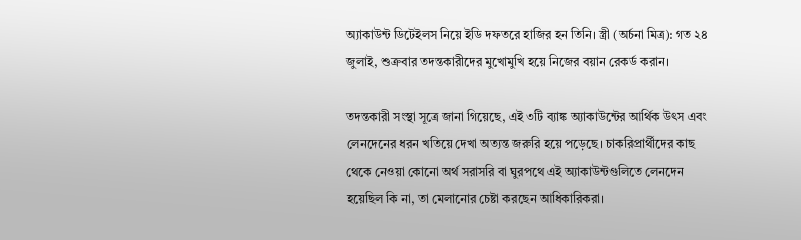অ্যাকাউন্ট ডিটেইলস নিয়ে ইডি দফতরে হাজির হন তিনি। স্ত্রী (অর্চনা মিত্র): গত ২৪ জুলাই, শুক্রবার তদন্তকারীদের মুখোমুখি হয়ে নিজের বয়ান রেকর্ড করান।

তদন্তকারী সংস্থা সূত্রে জানা গিয়েছে, এই ৩টি ব্যাঙ্ক অ্যাকাউন্টের আর্থিক উৎস এবং লেনদেনের ধরন খতিয়ে দেখা অত্যন্ত জরুরি হয়ে পড়েছে। চাকরিপ্রার্থীদের কাছ থেকে নেওয়া কোনো অর্থ সরাসরি বা ঘুরপথে এই অ্যাকাউন্টগুলিতে লেনদেন হয়েছিল কি না, তা মেলানোর চেষ্টা করছেন আধিকারিকরা।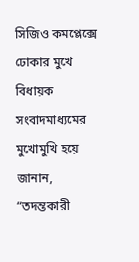সিজিও কমপ্লেক্সে ঢোকার মুখে বিধায়ক সংবাদমাধ্যমের মুখোমুখি হয়ে জানান, “তদন্তকারী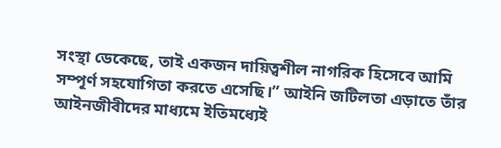সংস্থা ডেকেছে, তাই একজন দায়িত্বশীল নাগরিক হিসেবে আমি সম্পূর্ণ সহযোগিতা করতে এসেছি।” আইনি জটিলতা এড়াতে তাঁর আইনজীবীদের মাধ্যমে ইতিমধ্যেই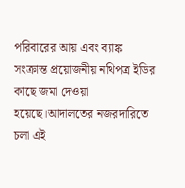পরিবারের আয় এবং ব্যাঙ্ক সংক্রান্ত প্রয়োজনীয় নথিপত্র ইডির কাছে জমা দেওয়া হয়েছে।আদালতের নজরদারিতে চলা এই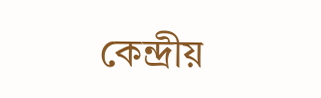কেন্দ্রীয়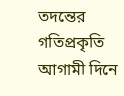তদন্তের গতিপ্রকৃতি আগামী দিনে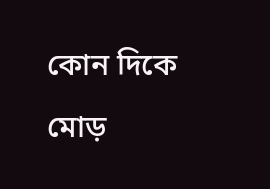কোন দিকে মোড়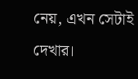নেয়, এখন সেটাই দেখার।